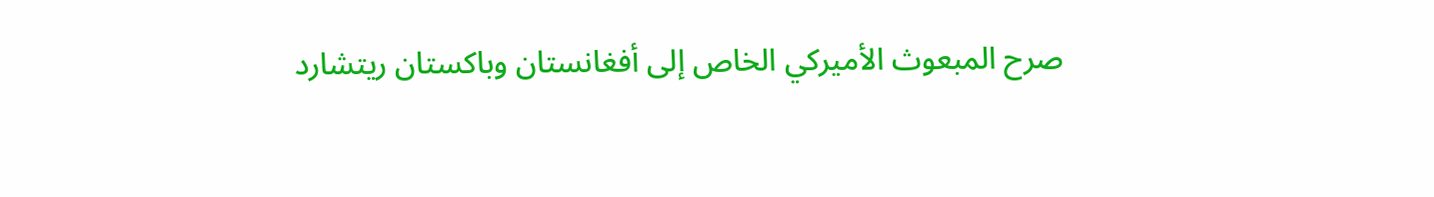صرح المبعوث الأميركي الخاص إلى أفغانستان وباكستان ريتشارد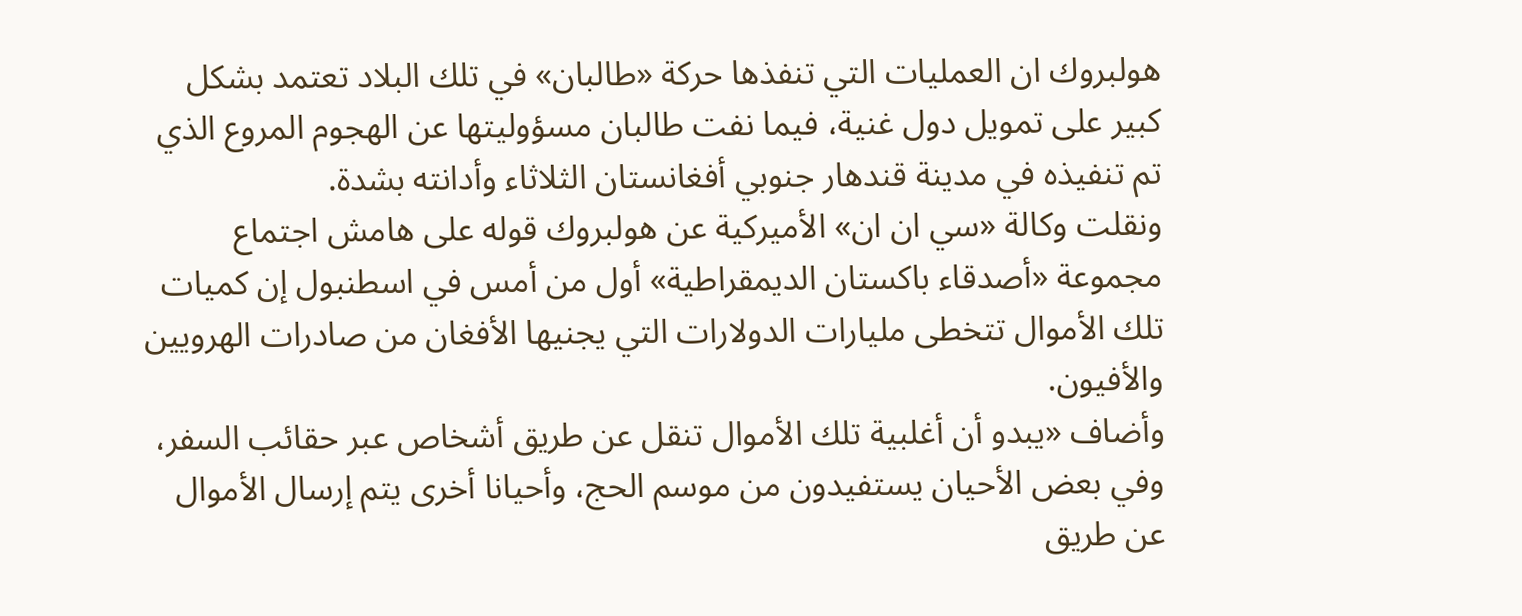هولبروك ان العمليات التي تنفذها حركة «طالبان» في تلك البلاد تعتمد بشكل كبير على تمويل دول غنية، فيما نفت طالبان مسؤوليتها عن الهجوم المروع الذي تم تنفيذه في مدينة قندهار جنوبي أفغانستان الثلاثاء وأدانته بشدة.
ونقلت وكالة «سي ان ان» الأميركية عن هولبروك قوله على هامش اجتماع مجموعة «أصدقاء باكستان الديمقراطية» أول من أمس في اسطنبول إن كميات تلك الأموال تتخطى مليارات الدولارات التي يجنيها الأفغان من صادرات الهرويين والأفيون.
وأضاف «يبدو أن أغلبية تلك الأموال تنقل عن طريق أشخاص عبر حقائب السفر، وفي بعض الأحيان يستفيدون من موسم الحج، وأحيانا أخرى يتم إرسال الأموال عن طريق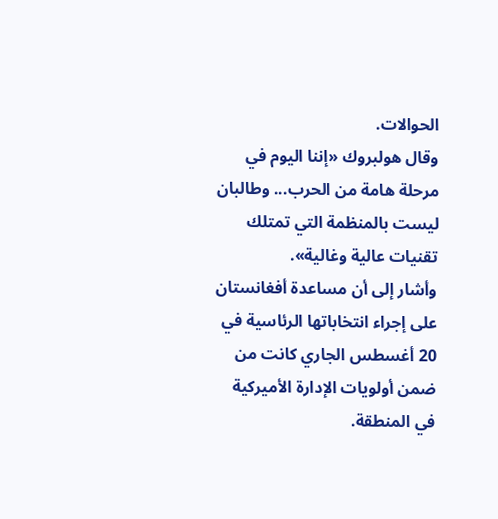الحوالات.
وقال هولبروك «إننا اليوم في مرحلة هامة من الحرب... وطالبان ليست بالمنظمة التي تمتلك تقنيات عالية وغالية».
وأشار إلى أن مساعدة أفغانستان على إجراء انتخاباتها الرئاسية في 20 أغسطس الجاري كانت من ضمن أولويات الإدارة الأميركية في المنطقة.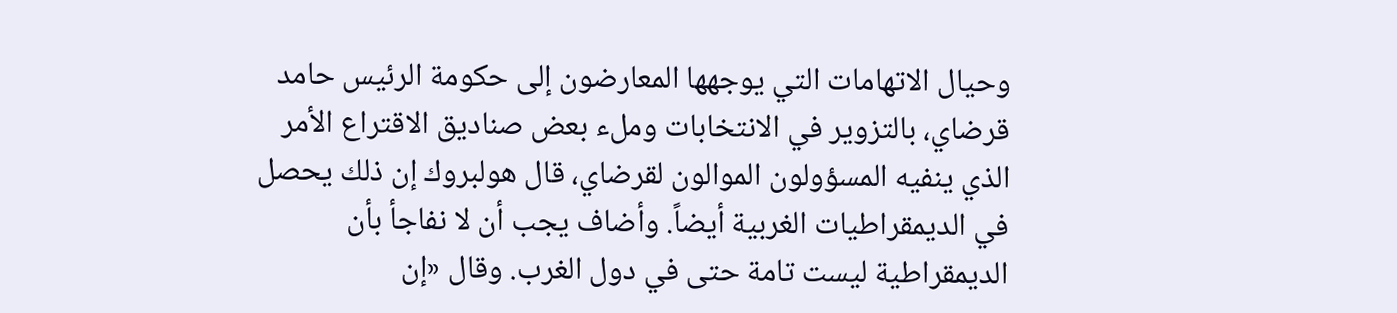وحيال الاتهامات التي يوجهها المعارضون إلى حكومة الرئيس حامد قرضاي، بالتزوير في الانتخابات وملء بعض صناديق الاقتراع الأمر الذي ينفيه المسؤولون الموالون لقرضاي، قال هولبروك إن ذلك يحصل في الديمقراطيات الغربية أيضاً. وأضاف يجب أن لا نفاجأ بأن الديمقراطية ليست تامة حتى في دول الغرب. وقال «إن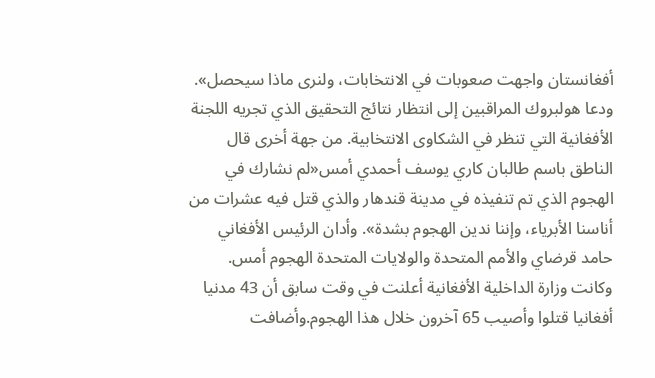أفغانستان واجهت صعوبات في الانتخابات، ولنرى ماذا سيحصل».
ودعا هولبروك المراقبين إلى انتظار نتائج التحقيق الذي تجريه اللجنة الأفغانية التي تنظر في الشكاوى الانتخابية. من جهة أخرى قال الناطق باسم طالبان كاري يوسف أحمدي أمس«لم نشارك في الهجوم الذي تم تنفيذه في مدينة قندهار والذي قتل فيه عشرات من أناسنا الأبرياء، وإننا ندين الهجوم بشدة». وأدان الرئيس الأفغاني حامد قرضاي والأمم المتحدة والولايات المتحدة الهجوم أمس.
وكانت وزارة الداخلية الأفغانية أعلنت في وقت سابق أن 43 مدنيا أفغانيا قتلوا وأصيب 65 آخرون خلال هذا الهجوم.وأضافت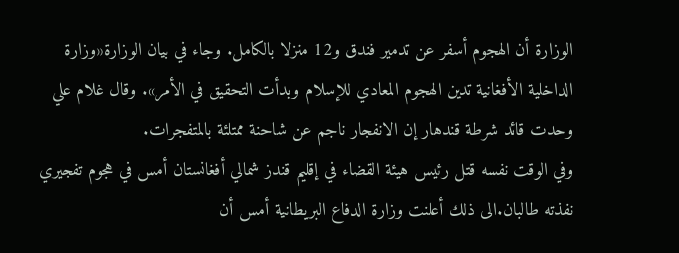الوزارة أن الهجوم أسفر عن تدمير فندق و12 منزلا بالكامل. وجاء في بيان الوزارة«وزارة الداخلية الأفغانية تدين الهجوم المعادي للإسلام وبدأت التحقيق في الأمر». وقال غلام علي وحدت قائد شرطة قندهار إن الانفجار ناجم عن شاحنة ممتلئة بالمتفجرات.
وفي الوقت نفسه قتل رئيس هيئة القضاء في إقليم قندز شمالي أفغانستان أمس في هجوم تفجيري نفذته طالبان.الى ذلك أعلنت وزارة الدفاع البريطانية أمس أن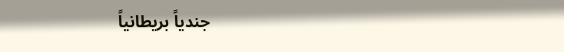جندياً بريطانياً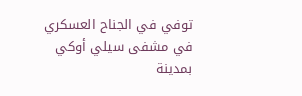توفي في الجناح العسكري في مشفى سيلي أوكي بمدينة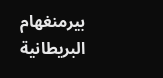بيرمنغهام البريطانية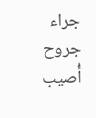جراء جروح أُصيب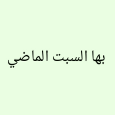بها السبت الماضي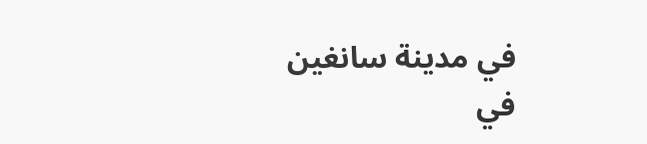في مدينة سانغين في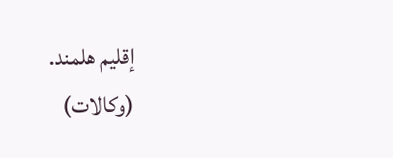إقليم هلمند.
(وكالات)